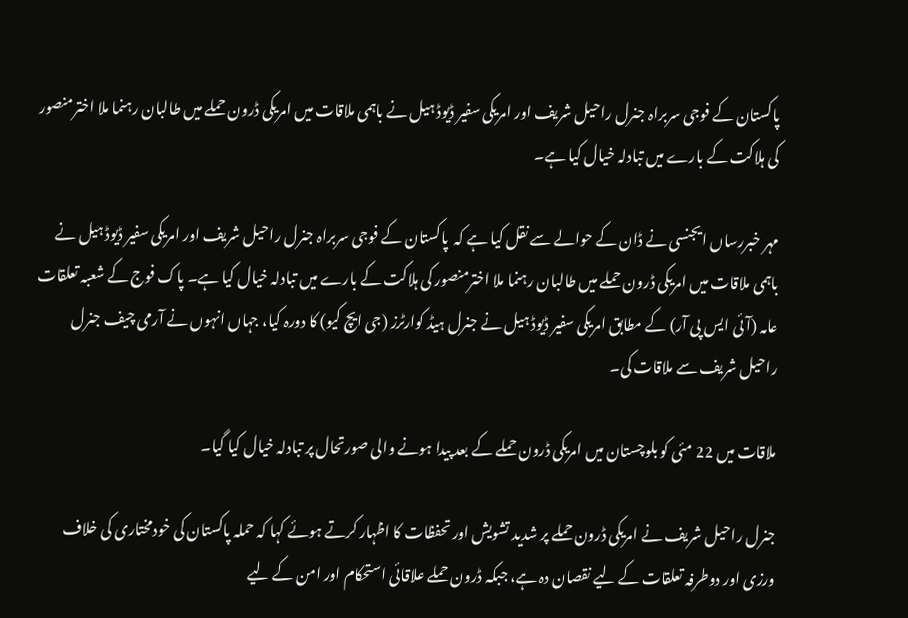پاکستان کے فوجی سربراہ جنرل راحیل شریف اور امریکی سفیر ڈیوڈ ہیل نے باہمی ملاقات میں امریکی ڈرون حملے میں طالبان رہنما ملا اخترمنصور کی ہلاکت کے بارے میں تبادلہ خیال کیا ہے۔

مہر خبررساں ایجنسی نے ڈان کے حوالے سے نقل کیا ہے کہ  پاکستان کے فوجی سربراہ جنرل راحیل شریف اور امریکی سفیر ڈیوڈ ہیل نے باہمی ملاقات میں امریکی ڈرون حملے میں طالبان رہنما ملا اخترمنصور کی ہلاکت کے بارے میں تبادلہ خیال کیا ہے۔ پاک فوج کے شعبہ تعلقات عامہ (آئی ایس پی آر) کے مطابق امریکی سفیر ڈیوڈ ہیل نے جنرل ہیڈ کوارٹرز (جی ایچ کیو) کا دورہ کیا، جہاں انہوں نے آرمی چیف جنرل راحیل شریف سے ملاقات کی۔

ملاقات میں 22 مئی کو بلوچستان میں امریکی ڈرون حملے کے بعد پیدا ہونے والی صورتحال پر تبادلہ خیال کیا گیا۔

جنرل راحیل شریف نے امریکی ڈرون حملے پر شدید تشویش اور تحفظات کا اظہار کرتے ہوئے کہا کہ حملہ پاکستان کی خودمختاری کی خلاف ورزی اور دوطرفہ تعلقات کے لیے نقصان دہ ہے، جبکہ ڈرون حملے علاقائی استحکام اور امن کے لیے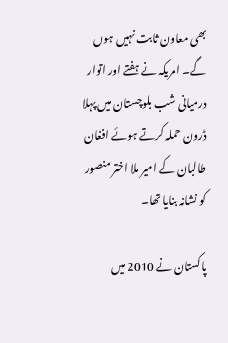بھی معاون ثابت نہیں ہوں گے۔ امریکہ نے ہفتے اور اتوار درمیانی شب بلوچستان میں پہلا ڈرون حملہ کرتے ہوئے افغان طالبان کے امیر ملا اختر منصور کو نشانہ بنایا تھا۔

پاکستان نے 2010 میں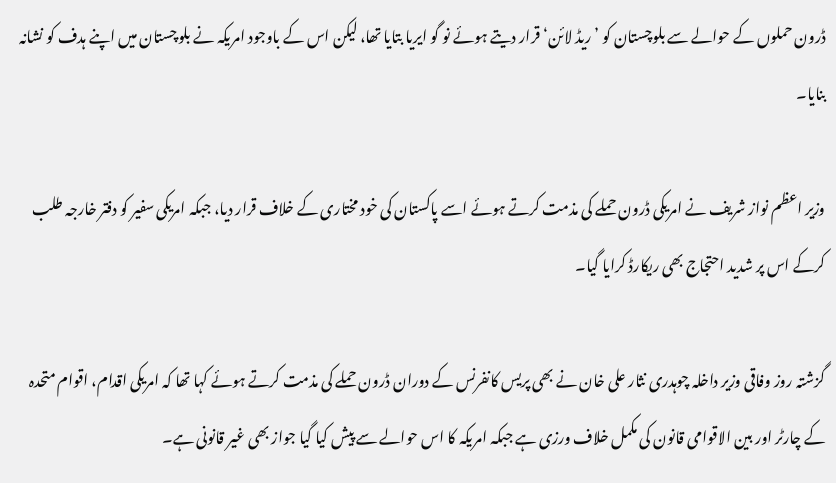ڈرون حملوں کے حوالے سے بلوچستان کو ’ریڈ لائن‘ قرار دیتے ہوئے نو گو ایریا بتایا تھا، لیکن اس کے باوجود امریکہ نے بلوچستان میں اپنے ہدف کو نشانہ بنایا۔

وزیر اعظم نواز شریف نے امریکی ڈرون حملے کی مذمت کرتے ہوئے اسے پاکستان کی خود مختاری کے خلاف قرار دیا، جبکہ امریکی سفیر کو دفتر خارجہ طلب کرکے اس پر شدید احتجاج بھی ریکارڈ کرایا گیا۔

گزشتہ روز وفاقی وزیر داخلہ چوہدری نثار علی خان نے بھی پریس کانفرنس کے دوران ڈرون حملے کی مذمت کرتے ہوئے کہا تھا کہ امریکی اقدام، اقوام متحدہ کے چارٹر اور بین الاقوامی قانون کی مکمل خلاف ورزی ہے جبکہ امریکہ کا اس حوالے سے پیش کیا گیا جواز بھی غیر قانونی ہے۔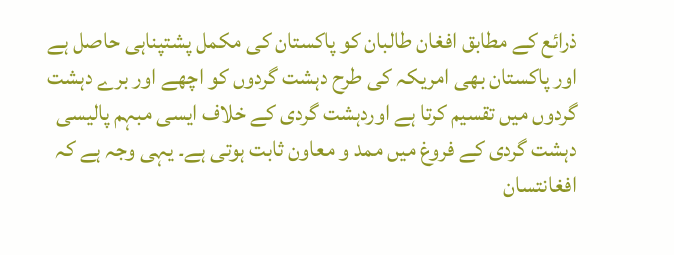ذرائع کے مطابق افغان طالبان کو پاکستان کی مکمل پشتپناہی حاصل ہے اور پاکستان بھی امریکہ کی طرح دہشت گردوں کو اچھے اور برے دہشت گردوں میں تقسیم کرتا ہے اوردہشت گردی کے خلاف ایسی مبہم پالیسی  دہشت گردی کے فروغ میں ممد و معاون ثابت ہوتی ہے۔ یہی وجہ ہے کہ افغانتسان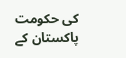کی حکومت پاکستان کے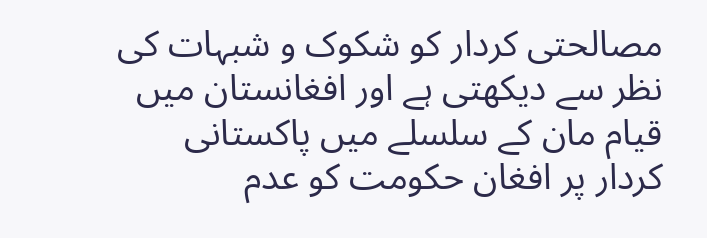مصالحتی کردار کو شکوک و شبہات کی نظر سے دیکھتی ہے اور افغانستان میں قیام مان کے سلسلے میں پاکستانی کردار پر افغان حکومت کو عدم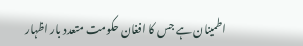اطمینان ہے جس کا افغان حکومت متعدد بار اظہار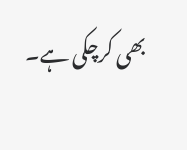بھی کرچکی ہے۔